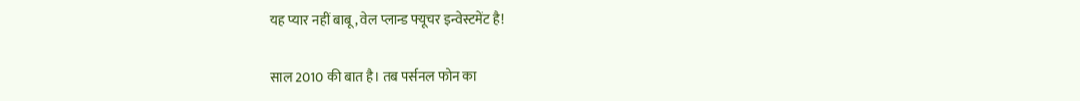यह प्यार नहीं बाबू, वेल प्लान्ड फ्यूचर इन्वेस्टमेंट है!

साल 2010 की बात है। तब पर्सनल फोन का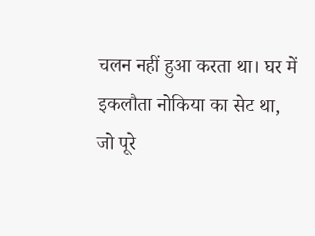चलन नहीं हुआ करता था। घर में इकलौता नोकिया का सेट था, जो पूरे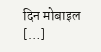दिन मोबाइल […]